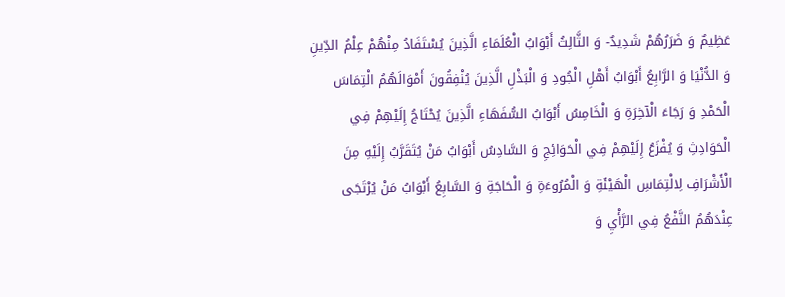عَظِيمٌ وَ ضَرَرُهُمْ شَدِيدٌ- وَ الثَّالِثُ أَبْوَابُ الْعُلَمَاءِ الَّذِينَ يُسْتَفَادُ مِنْهُمْ عِلْمُ الدِّينِ وَ الدُّنْيَا وَ الرَّابِعُ أَبْوَابُ أَهْلِ الْجُودِ وَ الْبَذْلِ الَّذِينَ يُنْفِقُونَ أَمْوَالَهُمُ الْتِمَاسَ الْحَمْدِ وَ رَجَاءَ الْآخِرَةِ وَ الْخَامِسُ أَبْوَابُ السُّفَهَاءِ الَّذِينَ يُحْتَاجُ إِلَيْهِمْ فِي الْحَوَادِثِ وَ يُفْزَعُ إِلَيْهِمْ فِي الْحَوَائِجِ وَ السَّادِسُ أَبْوَابُ مَنْ يُتَقَرَّبُ إِلَيْهِ مِنَ الْأَشْرَافِ لِالْتِمَاسِ الْهَيْئَةِ وَ الْمُرُوءَةِ وَ الْحَاجَةِ وَ السَّابِعُ أَبْوَابُ مَنْ يُرْتَجَى عِنْدَهُمُ النَّفْعُ فِي الرَّأْيِ وَ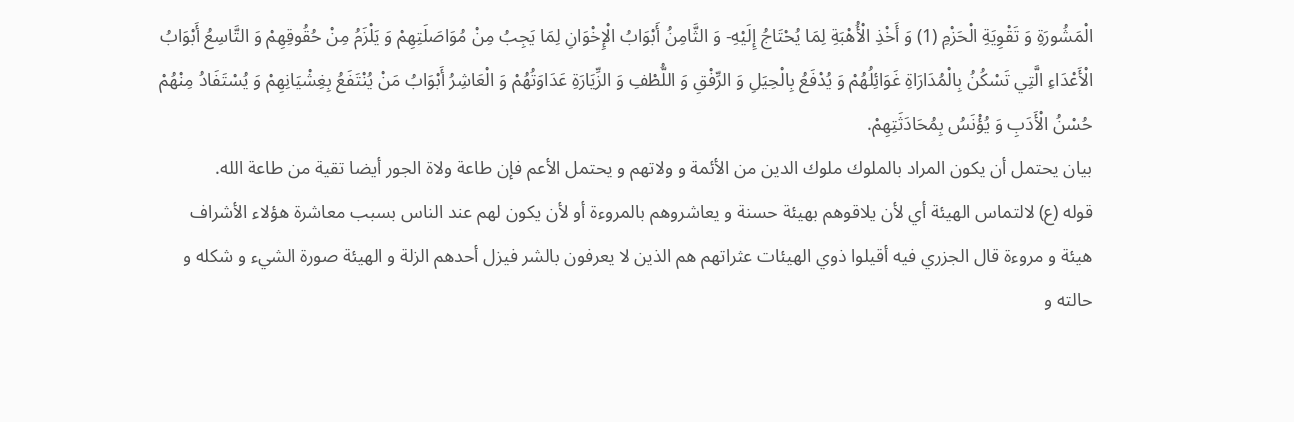الْمَشُورَةِ وَ تَقْوِيَةِ الْحَزْمِ (1) وَ أَخْذِ الْأُهْبَةِ لِمَا يُحْتَاجُ إِلَيْهِ- وَ الثَّامِنُ أَبْوَابُ الْإِخْوَانِ لِمَا يَجِبُ مِنْ مُوَاصَلَتِهِمْ وَ يَلْزَمُ مِنْ حُقُوقِهِمْ وَ التَّاسِعُ أَبْوَابُ الْأَعْدَاءِ الَّتِي تَسْكُنُ بِالْمُدَارَاةِ غَوَائِلُهُمْ وَ يُدْفَعُ بِالْحِيَلِ وَ الرِّفْقِ وَ اللُّطْفِ وَ الزِّيَارَةِ عَدَاوَتُهُمْ وَ الْعَاشِرُ أَبْوَابُ مَنْ يُنْتَفَعُ بِغِشْيَانِهِمْ وَ يُسْتَفَادُ مِنْهُمْ حُسْنُ الْأَدَبِ وَ يُؤْنَسُ بِمُحَادَثَتِهِمْ.
بيان يحتمل أن يكون المراد بالملوك ملوك الدين من الأئمة و ولاتهم و يحتمل الأعم فإن طاعة ولاة الجور أيضا تقية من طاعة الله.
قوله (ع) لالتماس الهيئة أي لأن يلاقوهم بهيئة حسنة و يعاشروهم بالمروءة أو لأن يكون لهم عند الناس بسبب معاشرة هؤلاء الأشراف هيئة و مروءة قال الجزري فيه أقيلوا ذوي الهيئات عثراتهم هم الذين لا يعرفون بالشر فيزل أحدهم الزلة و الهيئة صورة الشيء و شكله و حالته و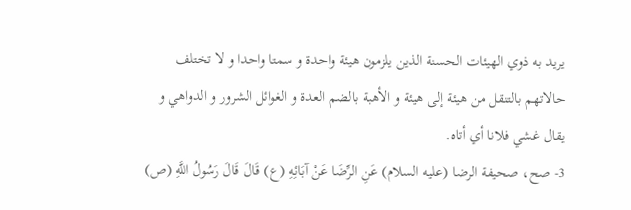يريد به ذوي الهيئات الحسنة الذين يلزمون هيئة واحدة و سمتا واحدا و لا تختلف حالاتهم بالتنقل من هيئة إلى هيئة و الأهبة بالضم العدة و الغوائل الشرور و الدواهي و يقال غشي فلانا أي أتاه.
3- صح، صحيفة الرضا (عليه السلام) عَنِ الرِّضَا عَنْ آبَائِهِ (ع) قَالَ قَالَ رَسُولُ اللَّهِ (ص)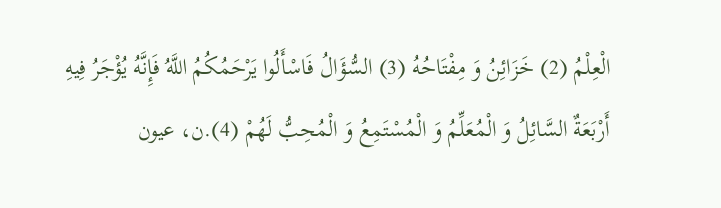الْعِلْمُ (2) خَزَائِنُ وَ مِفْتَاحُهُ (3) السُّؤَالُ فَاسْأَلُوا يَرْحَمُكُمُ اللَّهُ فَإِنَّهُ يُؤْجَرُ فِيهِ أَرْبَعَةٌ السَّائِلُ وَ الْمُعَلِّمُ وَ الْمُسْتَمِعُ وَ الْمُحِبُّ لَهُمْ (4).ن، عيون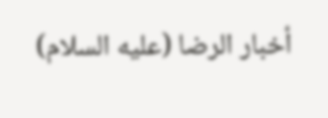أخبار الرضا (عليه السلام)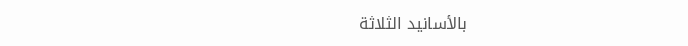بالأسانيد الثلاثة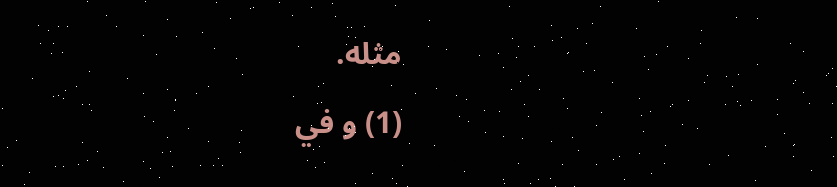مثله.
(1) و في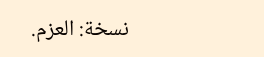نسخة: العزم.